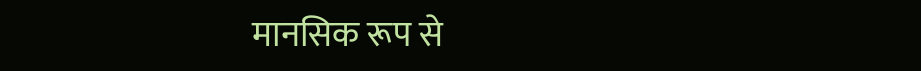मानसिक रूप से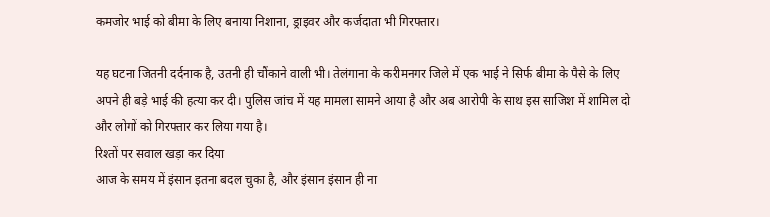कमजोर भाई को बीमा के लिए बनाया निशाना, ड्राइवर और कर्जदाता भी गिरफ्तार।

यह घटना जितनी दर्दनाक है, उतनी ही चौंकाने वाली भी। तेलंगाना के करीमनगर जिले में एक भाई ने सिर्फ बीमा के पैसे के लिए अपने ही बड़े भाई की हत्या कर दी। पुलिस जांच में यह मामला सामने आया है और अब आरोपी के साथ इस साजिश में शामिल दो और लोगों को गिरफ्तार कर लिया गया है।
रिश्तों पर सवाल खड़ा कर दिया
आज के समय में इंसान इतना बदल चुका है, और इंसान इंसान ही ना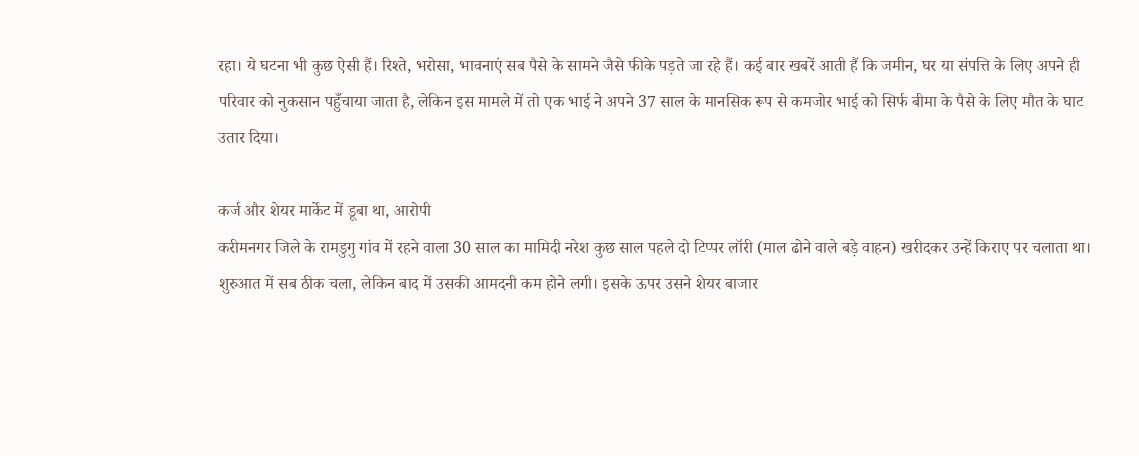रहा। ये घटना भी कुछ ऐसी हैं। रिश्ते, भरोसा, भावनाएं सब पैसे के सामने जैसे फीके पड़ते जा रहे हैं। कई बार खबरें आती हैं कि जमीन, घर या संपत्ति के लिए अपने ही परिवार को नुकसान पहुँचाया जाता है, लेकिन इस मामले में तो एक भाई ने अपने 37 साल के मानसिक रूप से कमजोर भाई को सिर्फ बीमा के पैसे के लिए मौत के घाट उतार दिया।

कर्ज और शेयर मार्केट में डूबा था, आरोपी
करीमनगर जिले के रामडुगु गांव में रहने वाला 30 साल का मामिदी नरेश कुछ साल पहले दो टिप्पर लॉरी (माल ढोने वाले बड़े वाहन) खरीदकर उन्हें किराए पर चलाता था। शुरुआत में सब ठीक चला, लेकिन बाद में उसकी आमदनी कम होने लगी। इसके ऊपर उसने शेयर बाजार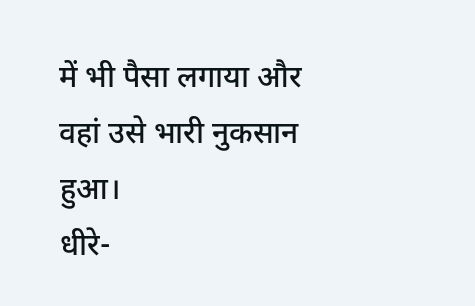में भी पैसा लगाया और वहां उसे भारी नुकसान हुआ।
धीरे-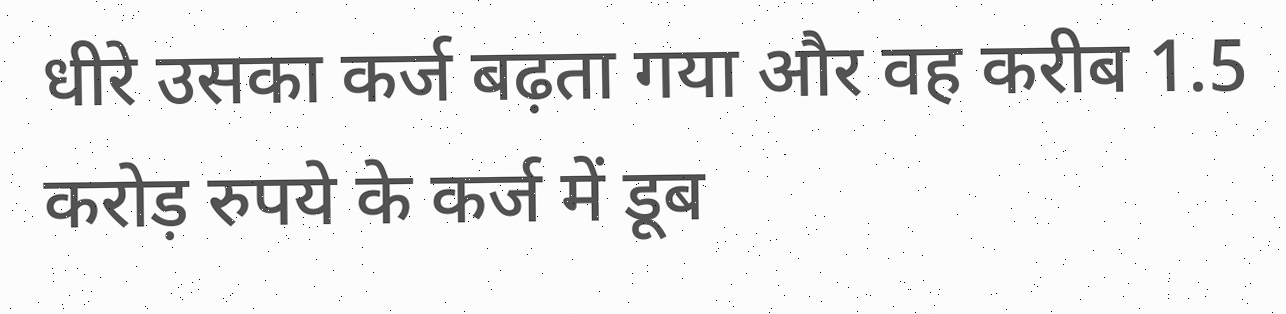धीरे उसका कर्ज बढ़ता गया और वह करीब 1.5 करोड़ रुपये के कर्ज में डूब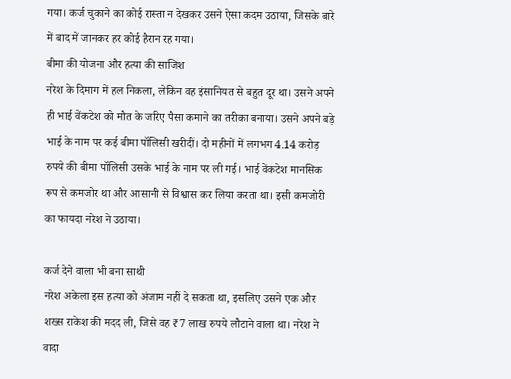गया। कर्ज चुकाने का कोई रास्ता न देखकर उसने ऐसा कदम उठाया, जिसके बारे में बाद में जानकर हर कोई हैरान रह गया।
बीमा की योजना और हत्या की साजिश
नरेश के दिमाग में हल निकला, लेकिन वह इंसानियत से बहुत दूर था। उसने अपने ही भाई वेंकटेश को मौत के जरिए पैसा कमाने का तरीका बनाया। उसने अपने बड़े भाई के नाम पर कई बीमा पॉलिसी खरीदीं। दो महीनों में लगभग 4.14 करोड़ रुपये की बीमा पॉलिसी उसके भाई के नाम पर ली गई। भाई वेंकटेश मानसिक रूप से कमजोर था और आसानी से विश्वास कर लिया करता था। इसी कमजोरी का फायदा नरेश ने उठाया।

कर्ज देने वाला भी बना साथी
नरेश अकेला इस हत्या को अंजाम नहीं दे सकता था, इसलिए उसने एक और शख्स राकेश की मदद ली, जिसे वह ₹7 लाख रुपये लौटाने वाला था। नरेश ने वादा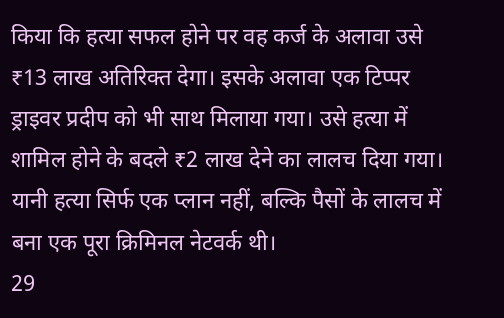किया कि हत्या सफल होने पर वह कर्ज के अलावा उसे ₹13 लाख अतिरिक्त देगा। इसके अलावा एक टिप्पर ड्राइवर प्रदीप को भी साथ मिलाया गया। उसे हत्या में शामिल होने के बदले ₹2 लाख देने का लालच दिया गया। यानी हत्या सिर्फ एक प्लान नहीं, बल्कि पैसों के लालच में बना एक पूरा क्रिमिनल नेटवर्क थी।
29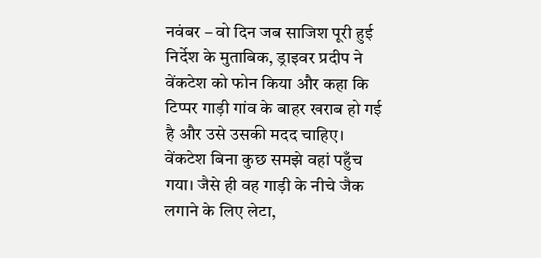नवंबर – वो दिन जब साजिश पूरी हुई
निर्देश के मुताबिक, ड्राइवर प्रदीप ने वेंकटेश को फोन किया और कहा कि टिप्पर गाड़ी गांव के बाहर खराब हो गई है और उसे उसकी मदद चाहिए। वेंकटेश बिना कुछ समझे वहां पहुँच गया। जैसे ही वह गाड़ी के नीचे जैक लगाने के लिए लेटा,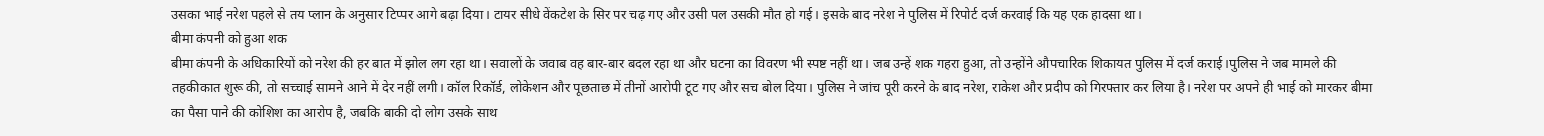उसका भाई नरेश पहले से तय प्लान के अनुसार टिप्पर आगे बढ़ा दिया। टायर सीधे वेंकटेश के सिर पर चढ़ गए और उसी पल उसकी मौत हो गई। इसके बाद नरेश ने पुलिस में रिपोर्ट दर्ज करवाई कि यह एक हादसा था।
बीमा कंपनी को हुआ शक
बीमा कंपनी के अधिकारियों को नरेश की हर बात में झोल लग रहा था। सवालों के जवाब वह बार-बार बदल रहा था और घटना का विवरण भी स्पष्ट नहीं था। जब उन्हें शक गहरा हुआ, तो उन्होंने औपचारिक शिकायत पुलिस में दर्ज कराई।पुलिस ने जब मामले की तहकीकात शुरू की, तो सच्चाई सामने आने में देर नहीं लगी। कॉल रिकॉर्ड, लोकेशन और पूछताछ में तीनों आरोपी टूट गए और सच बोल दिया। पुलिस ने जांच पूरी करने के बाद नरेश, राकेश और प्रदीप को गिरफ्तार कर लिया है। नरेश पर अपने ही भाई को मारकर बीमा का पैसा पाने की कोशिश का आरोप है, जबकि बाकी दो लोग उसके साथ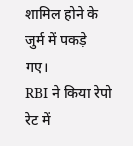शामिल होने के जुर्म में पकड़े गए।
RBI ने किया रेपो रेट में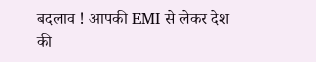बदलाव ! आपकी EMI से लेकर देश की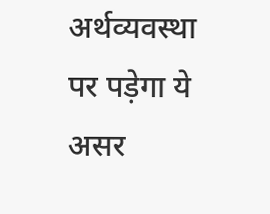अर्थव्यवस्था पर पड़ेगा ये असर